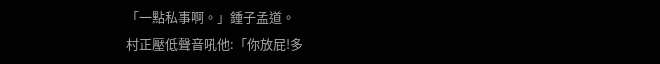「一點私事啊。」鍾子孟道。
村正壓低聲音吼他:「你放屁!多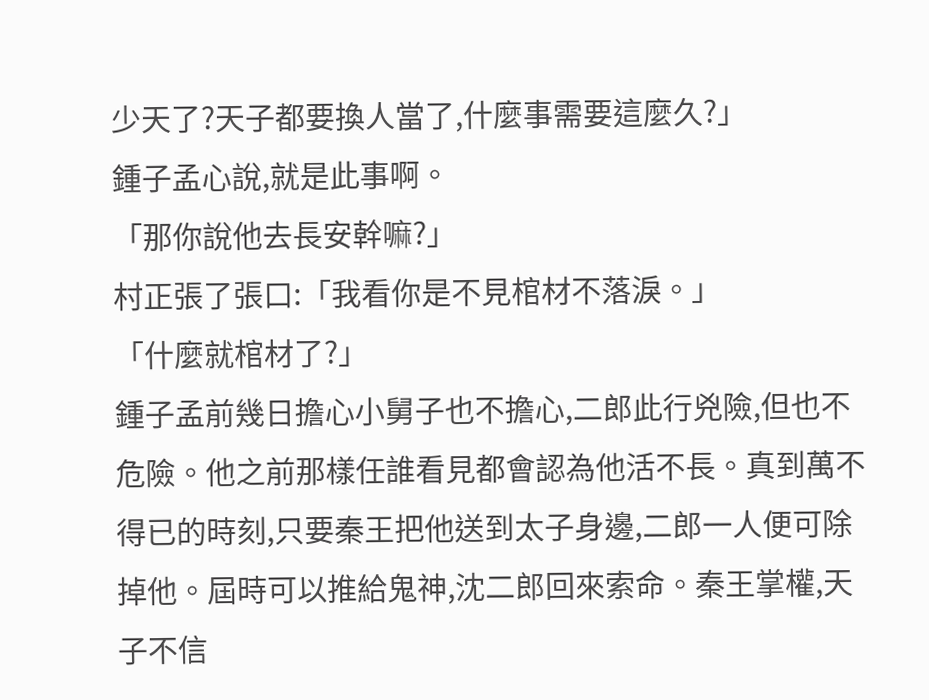少天了?天子都要換人當了,什麼事需要這麼久?」
鍾子孟心說,就是此事啊。
「那你說他去長安幹嘛?」
村正張了張口:「我看你是不見棺材不落淚。」
「什麼就棺材了?」
鍾子孟前幾日擔心小舅子也不擔心,二郎此行兇險,但也不危險。他之前那樣任誰看見都會認為他活不長。真到萬不得已的時刻,只要秦王把他送到太子身邊,二郎一人便可除掉他。屆時可以推給鬼神,沈二郎回來索命。秦王掌權,天子不信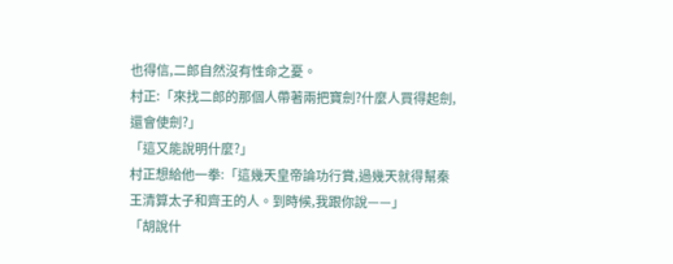也得信,二郎自然沒有性命之憂。
村正:「來找二郎的那個人帶著兩把寶劍?什麼人買得起劍,還會使劍?」
「這又能說明什麼?」
村正想給他一拳:「這幾天皇帝論功行賞,過幾天就得幫秦王清算太子和齊王的人。到時候,我跟你說——」
「胡說什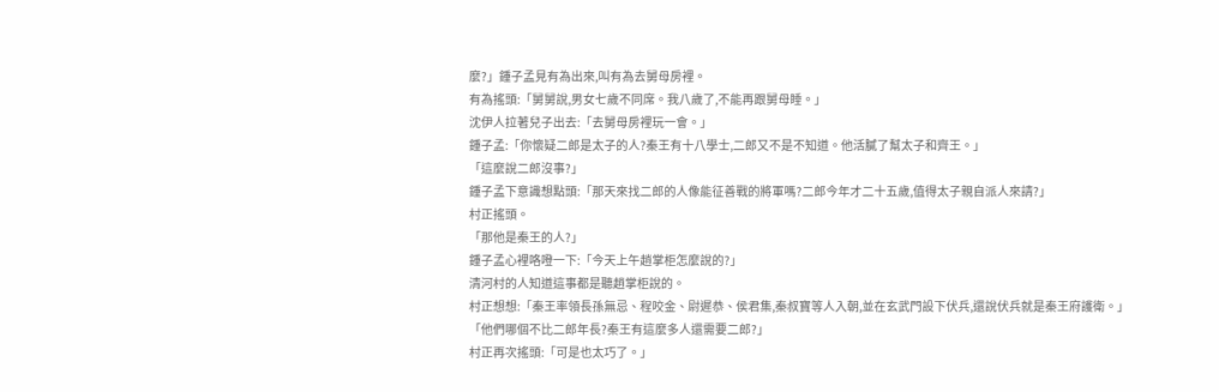麼?」鍾子孟見有為出來,叫有為去舅母房裡。
有為搖頭:「舅舅說,男女七歲不同席。我八歲了,不能再跟舅母睡。」
沈伊人拉著兒子出去:「去舅母房裡玩一會。」
鍾子孟:「你懷疑二郎是太子的人?秦王有十八學士,二郎又不是不知道。他活膩了幫太子和齊王。」
「這麼說二郎沒事?」
鍾子孟下意識想點頭:「那天來找二郎的人像能征善戰的將軍嗎?二郎今年才二十五歲,值得太子親自派人來請?」
村正搖頭。
「那他是秦王的人?」
鍾子孟心裡咯噔一下:「今天上午趙掌柜怎麼說的?」
清河村的人知道這事都是聽趙掌柜說的。
村正想想:「秦王率領長孫無忌、程咬金、尉遲恭、侯君集,秦叔寶等人入朝,並在玄武門設下伏兵,還說伏兵就是秦王府護衛。」
「他們哪個不比二郎年長?秦王有這麼多人還需要二郎?」
村正再次搖頭:「可是也太巧了。」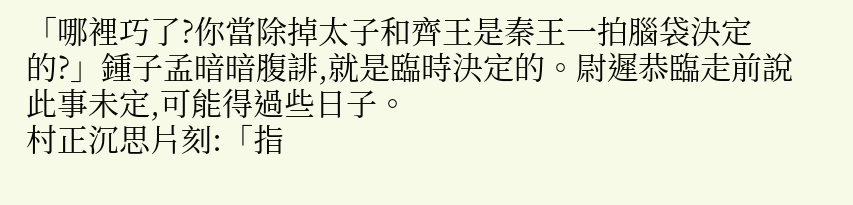「哪裡巧了?你當除掉太子和齊王是秦王一拍腦袋決定的?」鍾子孟暗暗腹誹,就是臨時決定的。尉遲恭臨走前說此事未定,可能得過些日子。
村正沉思片刻:「指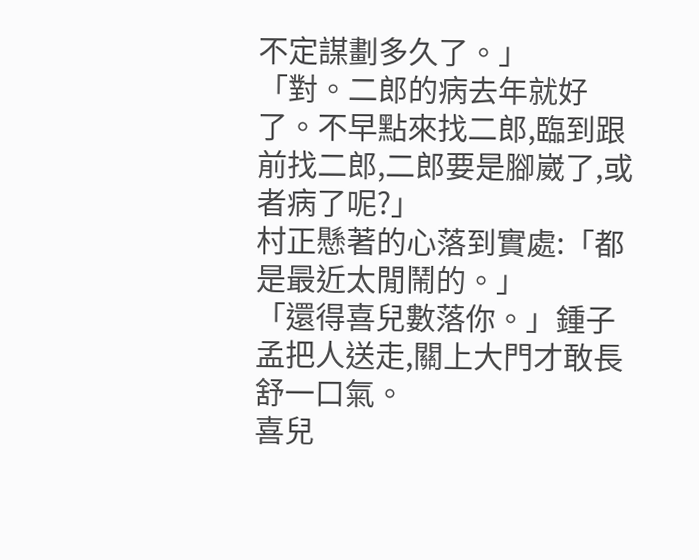不定謀劃多久了。」
「對。二郎的病去年就好了。不早點來找二郎,臨到跟前找二郎,二郎要是腳崴了,或者病了呢?」
村正懸著的心落到實處:「都是最近太閒鬧的。」
「還得喜兒數落你。」鍾子孟把人送走,關上大門才敢長舒一口氣。
喜兒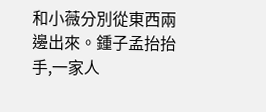和小薇分別從東西兩邊出來。鍾子孟抬抬手,一家人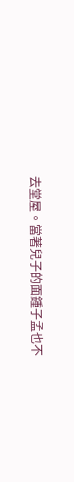去堂屋。當著兒子的面鍾子孟也不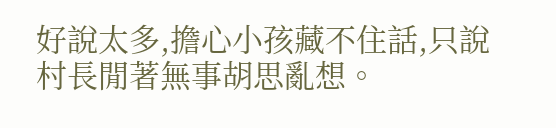好說太多,擔心小孩藏不住話,只說村長閒著無事胡思亂想。